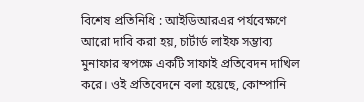বিশেষ প্রতিনিধি : আইডিআরএর পর্যবেক্ষণে আরো দাবি করা হয়, চার্টার্ড লাইফ সম্ভাব্য মুনাফার স্বপক্ষে একটি সাফাই প্রতিবেদন দাখিল করে। ওই প্রতিবেদনে বলা হয়েছে, কোম্পানি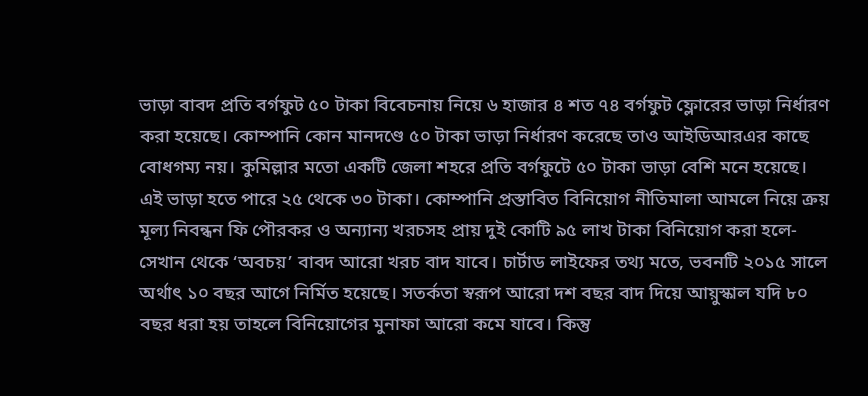ভাড়া বাবদ প্রতি বর্গফুট ৫০ টাকা বিবেচনায় নিয়ে ৬ হাজার ৪ শত ৭৪ বর্গফুট ফ্লোরের ভাড়া নির্ধারণ করা হয়েছে। কোম্পানি কোন মানদণ্ডে ৫০ টাকা ভাড়া নির্ধারণ করেছে তাও আইডিআরএর কাছে বোধগম্য নয়। কুমিল্লার মতো একটি জেলা শহরে প্রতি বর্গফুটে ৫০ টাকা ভাড়া বেশি মনে হয়েছে। এই ভাড়া হতে পারে ২৫ থেকে ৩০ টাকা। কোম্পানি প্রস্তাবিত বিনিয়োগ নীতিমালা আমলে নিয়ে ক্রয় মূল্য নিবন্ধন ফি পৌরকর ও অন্যান্য খরচসহ প্রায় দুই কোটি ৯৫ লাখ টাকা বিনিয়োগ করা হলে- সেখান থেকে ‘অবচয়’ বাবদ আরো খরচ বাদ যাবে। চার্টাড লাইফের তথ্য মতে, ভবনটি ২০১৫ সালে অর্থাৎ ১০ বছর আগে নির্মিত হয়েছে। সতর্কতা স্বরূপ আরো দশ বছর বাদ দিয়ে আয়ুস্কাল যদি ৮০ বছর ধরা হয় তাহলে বিনিয়োগের মুনাফা আরো কমে যাবে। কিন্তু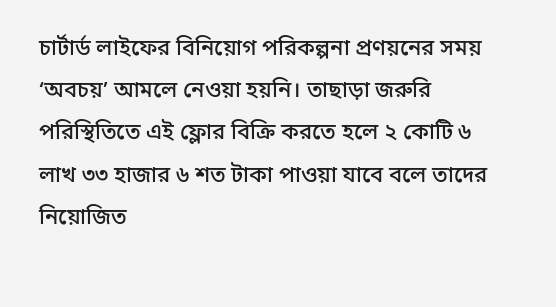চার্টার্ড লাইফের বিনিয়োগ পরিকল্পনা প্রণয়নের সময় ‘অবচয়’ আমলে নেওয়া হয়নি। তাছাড়া জরুরি পরিস্থিতিতে এই ফ্লোর বিক্রি করতে হলে ২ কোটি ৬ লাখ ৩৩ হাজার ৬ শত টাকা পাওয়া যাবে বলে তাদের নিয়োজিত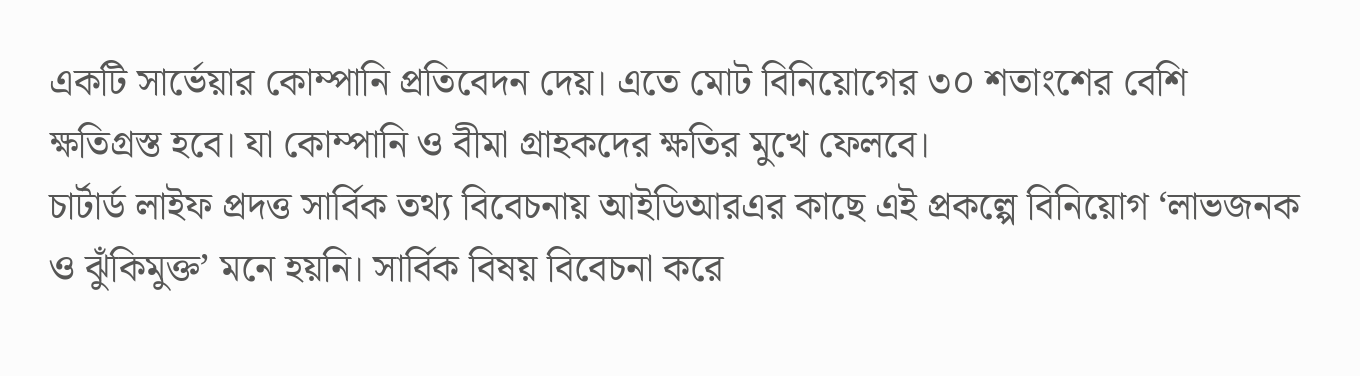একটি সার্ভেয়ার কোম্পানি প্রতিবেদন দেয়। এতে মোট বিনিয়োগের ৩০ শতাংশের বেশি ক্ষতিগ্রস্ত হবে। যা কোম্পানি ও বীমা গ্রাহকদের ক্ষতির মুখে ফেলবে।
চার্টার্ড লাইফ প্রদত্ত সার্বিক তথ্য বিবেচনায় আইডিআরএর কাছে এই প্রকল্পে বিনিয়োগ ‘লাভজনক ও ঝুঁকিমুক্ত’ মনে হয়নি। সার্বিক বিষয় বিবেচনা করে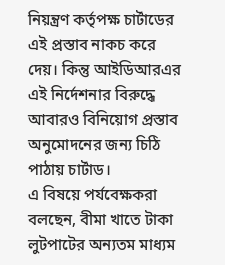নিয়ন্ত্রণ কর্তৃপক্ষ চার্টাডের এই প্রস্তাব নাকচ করে দেয়। কিন্তু আইডিআরএর এই নির্দেশনার বিরুদ্ধে আবারও বিনিয়োগ প্রস্তাব অনুমোদনের জন্য চিঠি পাঠায় চার্টাড।
এ বিষয়ে পর্যবেক্ষকরা বলছেন, বীমা খাতে টাকা লুটপাটের অন্যতম মাধ্যম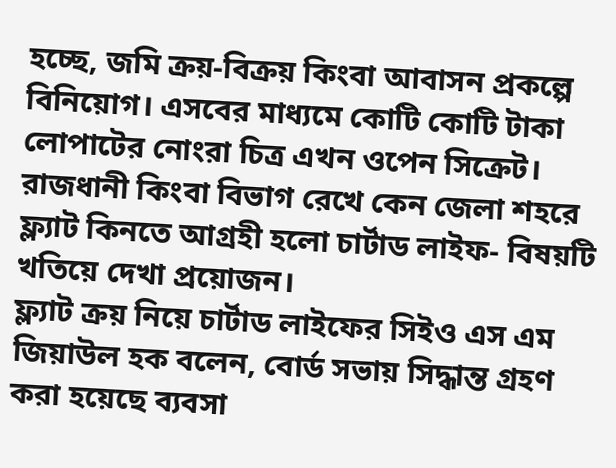হচ্ছে, জমি ক্রয়-বিক্রয় কিংবা আবাসন প্রকল্পে বিনিয়োগ। এসবের মাধ্যমে কোটি কোটি টাকা লোপাটের নোংরা চিত্র এখন ওপেন সিক্রেট। রাজধানী কিংবা বিভাগ রেখে কেন জেলা শহরে ফ্ল্যাট কিনতে আগ্রহী হলো চার্টাড লাইফ- বিষয়টি খতিয়ে দেখা প্রয়োজন।
ফ্ল্যাট ক্রয় নিয়ে চার্টাড লাইফের সিইও এস এম জিয়াউল হক বলেন, বোর্ড সভায় সিদ্ধান্ত গ্রহণ করা হয়েছে ব্যবসা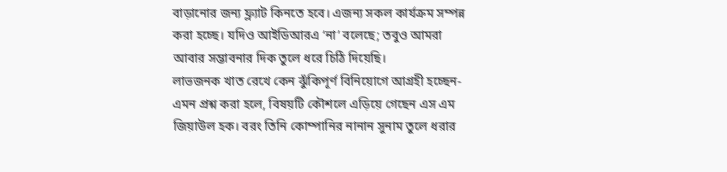বাড়ানোর জন্য ফ্ল্যাট কিনতে হবে। এজন্য সকল কার্যক্রম সম্পন্ন করা হচ্ছে। যদিও আইডিআরএ ‘না’ বলেছে; তবুও আমরা আবার সম্ভাবনার দিক তুলে ধরে চিঠি দিয়েছি।
লাভজনক খাত রেখে কেন ঝুঁকিপূর্ণ বিনিয়োগে আগ্রহী হচ্ছেন- এমন প্রশ্ন করা হলে, বিষয়টি কৌশলে এড়িয়ে গেছেন এস এম জিয়াউল হক। বরং তিনি কোম্পানির নানান সুনাম তুলে ধরার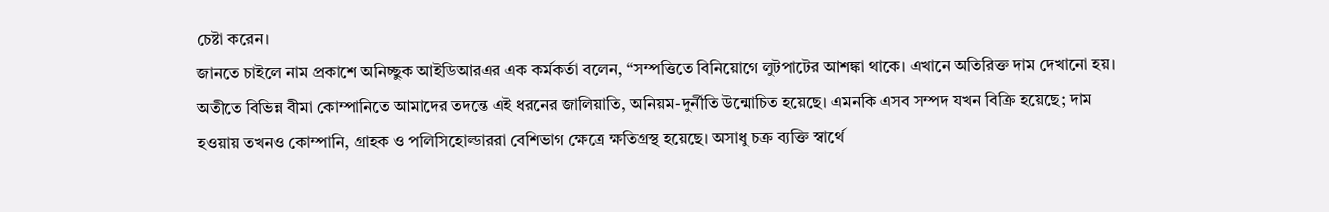চেষ্টা করেন।
জানতে চাইলে নাম প্রকাশে অনিচ্ছুক আইডিআরএর এক কর্মকর্তা বলেন, “সম্পত্তিতে বিনিয়োগে লুটপাটের আশঙ্কা থাকে। এখানে অতিরিক্ত দাম দেখানো হয়। অতীতে বিভিন্ন বীমা কোম্পানিতে আমাদের তদন্তে এই ধরনের জালিয়াতি, অনিয়ম-দুর্নীতি উন্মোচিত হয়েছে। এমনকি এসব সম্পদ যখন বিক্রি হয়েছে; দাম হওয়ায় তখনও কোম্পানি, গ্রাহক ও পলিসিহোল্ডাররা বেশিভাগ ক্ষেত্রে ক্ষতিগ্রস্থ হয়েছে। অসাধু চক্র ব্যক্তি স্বার্থে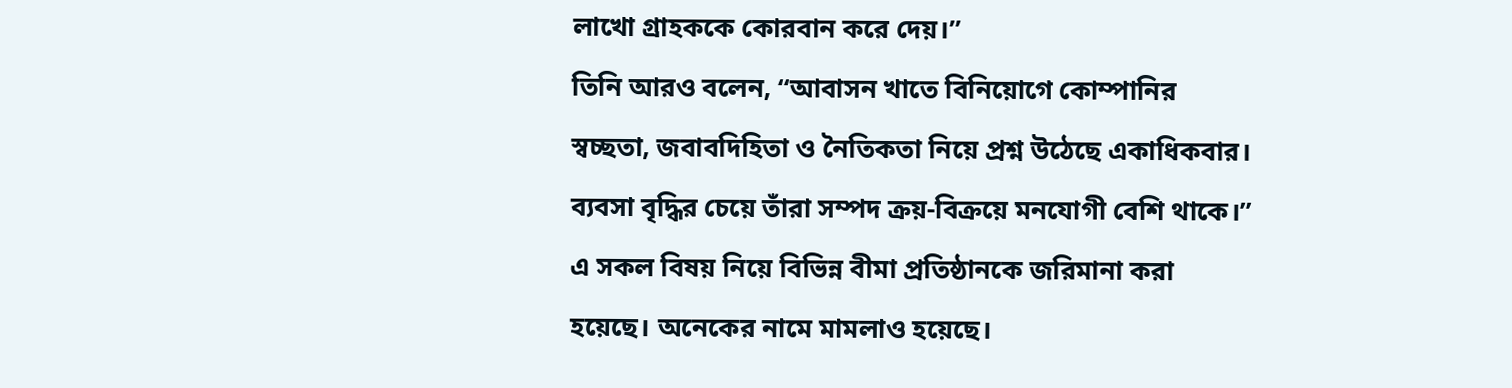লাখো গ্রাহককে কোরবান করে দেয়।”
তিনি আরও বলেন, “আবাসন খাতে বিনিয়োগে কোম্পানির স্বচ্ছতা, জবাবদিহিতা ও নৈতিকতা নিয়ে প্রশ্ন উঠেছে একাধিকবার। ব্যবসা বৃদ্ধির চেয়ে তাঁরা সম্পদ ক্রয়-বিক্রয়ে মনযোগী বেশি থাকে।”
এ সকল বিষয় নিয়ে বিভিন্ন বীমা প্রতিষ্ঠানকে জরিমানা করা হয়েছে। অনেকের নামে মামলাও হয়েছে।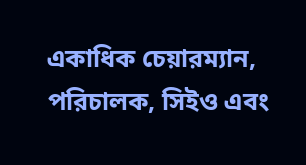একাধিক চেয়ারম্যান, পরিচালক, সিইও এবং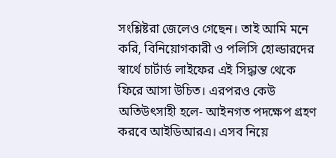সংশ্লিষ্টরা জেলেও গেছেন। তাই আমি মনে করি, বিনিয়োগকারী ও পলিসি হোল্ডারদের স্বার্থে চার্টার্ড লাইফের এই সিদ্ধান্ত থেকে ফিরে আসা উচিত। এরপরও কেউ অতিউৎসাহী হলে- আইনগত পদক্ষেপ গ্রহণ করবে আইডিআরএ। এসব নিয়ে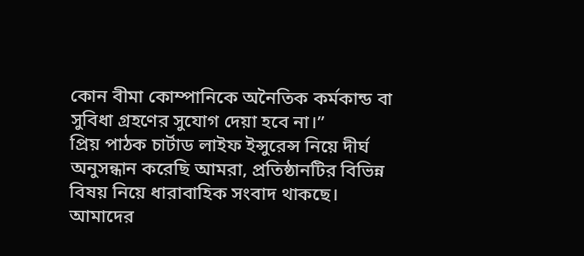কোন বীমা কোম্পানিকে অনৈতিক কর্মকান্ড বা সুবিধা গ্রহণের সুযোগ দেয়া হবে না।”
প্রিয় পাঠক চার্টাড লাইফ ইন্সুরেন্স নিয়ে দীর্ঘ অনুসন্ধান করেছি আমরা, প্রতিষ্ঠানটির বিভিন্ন বিষয় নিয়ে ধারাবাহিক সংবাদ থাকছে। আমাদের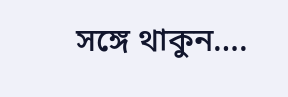সঙ্গে থাকুন….